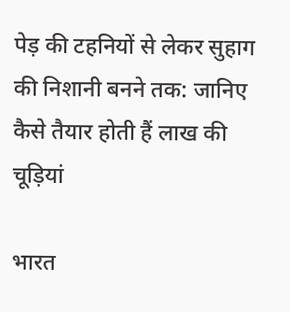पेड़ की टहनियों से लेकर सुहाग की निशानी बनने तक: जानिए कैसे तैयार होती हैं लाख की चूड़ियां

भारत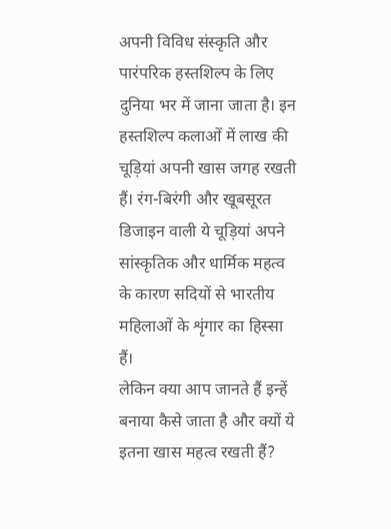अपनी विविध संस्कृति और पारंपरिक हस्तशिल्प के लिए दुनिया भर में जाना जाता है। इन हस्तशिल्प कलाओं में लाख की चूड़ियां अपनी खास जगह रखती हैं। रंग-बिरंगी और खूबसूरत डिजाइन वाली ये चूड़ियां अपने सांस्कृतिक और धार्मिक महत्व के कारण सदियों से भारतीय महिलाओं के शृंगार का हिस्सा हैं।
लेकिन क्या आप जानते हैं इन्हें बनाया कैसे जाता है और क्यों ये इतना खास महत्व रखती हैं?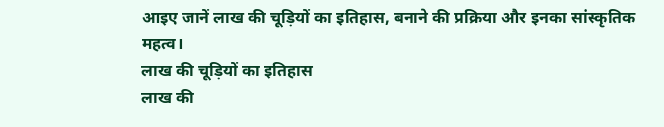आइए जानें लाख की चूड़ियों का इतिहास, बनाने की प्रक्रिया और इनका सांस्कृतिक महत्व।
लाख की चूड़ियों का इतिहास
लाख की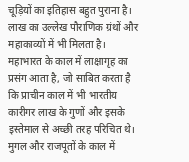चूड़ियों का इतिहास बहुत पुराना है। लाख का उल्लेख पौराणिक ग्रंथों और महाकाव्यों में भी मिलता है। महाभारत के काल में लाक्षागृह का प्रसंग आता है, जो साबित करता है कि प्राचीन काल में भी भारतीय कारीगर लाख के गुणों और इसके इस्तेमाल से अच्छी तरह परिचित थे।
मुगल और राजपूतों के काल में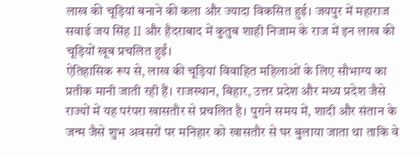लाख की चूड़ियां बनाने की कला और ज्यादा विकसित हुई। जयपुर में महाराज सवाई जय सिंह II और हैदराबाद में कुतुब शाही निजाम के राज में इन लाख की चूड़ियों खूब प्रचलित हुईं।
ऐतिहासिक रूप से, लाख की चूड़ियां विवाहित महिलाओं के लिए सौभाग्य का प्रतीक मानी जाती रही हैं। राजस्थान, बिहार, उत्तर प्रदेश और मध्य प्रदेश जैसे राज्यों में यह परंपरा खासतौर से प्रचलित है। पुराने समय में, शादी और संतान के जन्म जैसे शुभ अवसरों पर मनिहार को खासतौर से घर बुलाया जाता था ताकि वे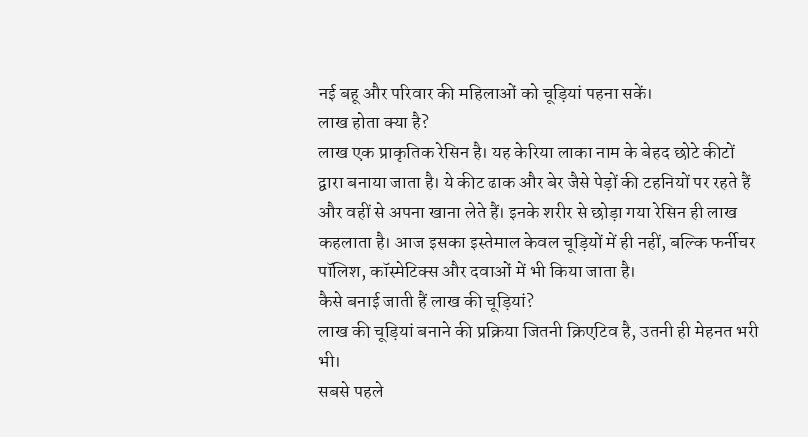नई बहू और परिवार की महिलाओं को चूड़ियां पहना सकें।
लाख होता क्या है?
लाख एक प्राकृतिक रेसिन है। यह केरिया लाका नाम के बेहद छोटे कीटों द्वारा बनाया जाता है। ये कीट ढाक और बेर जैसे पेड़ों की टहनियों पर रहते हैं और वहीं से अपना खाना लेते हैं। इनके शरीर से छोड़ा गया रेसिन ही लाख कहलाता है। आज इसका इस्तेमाल केवल चूड़ियों में ही नहीं, बल्कि फर्नीचर पॉलिश, कॉस्मेटिक्स और दवाओं में भी किया जाता है।
कैसे बनाई जाती हैं लाख की चूड़ियां?
लाख की चूड़ियां बनाने की प्रक्रिया जितनी क्रिएटिव है, उतनी ही मेहनत भरी भी।
सबसे पहले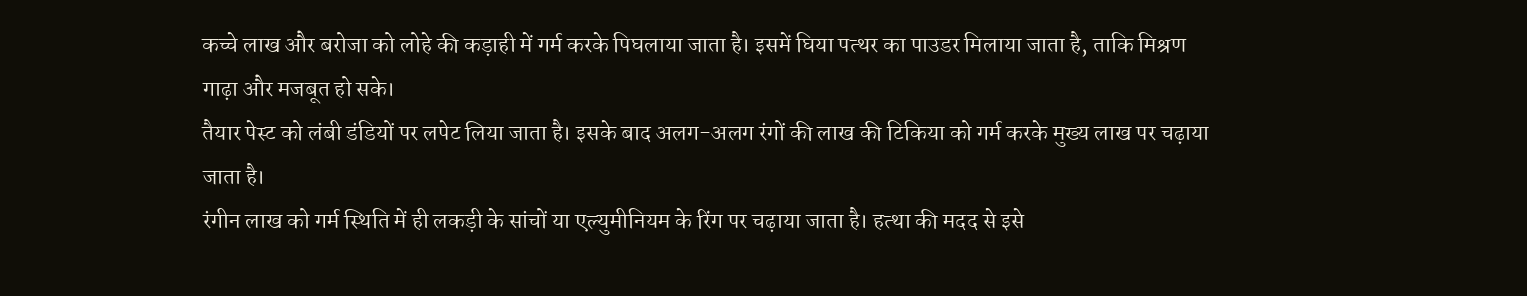कच्चे लाख और बरोजा को लोहे की कड़ाही में गर्म करके पिघलाया जाता है। इसमें घिया पत्थर का पाउडर मिलाया जाता है, ताकि मिश्रण गाढ़ा और मजबूत हो सके।
तैयार पेस्ट को लंबी डंडियों पर लपेट लिया जाता है। इसके बाद अलग-अलग रंगों की लाख की टिकिया को गर्म करके मुख्य लाख पर चढ़ाया जाता है।
रंगीन लाख को गर्म स्थिति में ही लकड़ी के सांचों या एल्युमीनियम के रिंग पर चढ़ाया जाता है। हत्था की मदद से इसे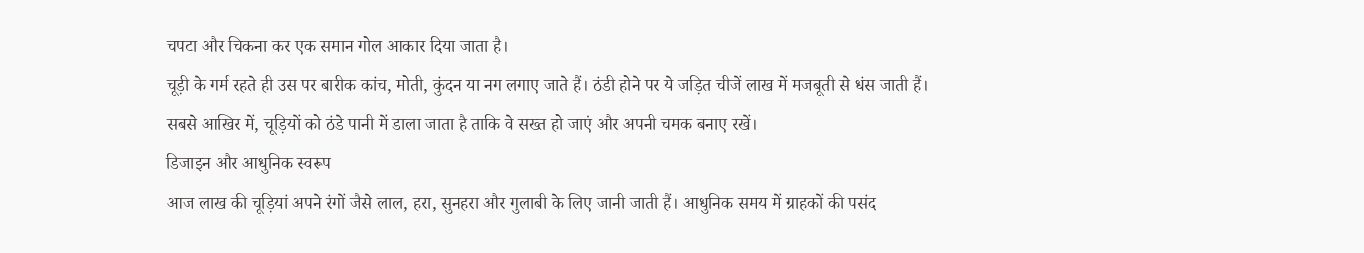चपटा और चिकना कर एक समान गोल आकार दिया जाता है।
चूड़ी के गर्म रहते ही उस पर बारीक कांच, मोती, कुंदन या नग लगाए जाते हैं। ठंडी होने पर ये जड़ित चीजें लाख में मजबूती से धंस जाती हैं।
सबसे आखिर में, चूड़ियों को ठंडे पानी में डाला जाता है ताकि वे सख्त हो जाएं और अपनी चमक बनाए रखें।
डिजाइन और आधुनिक स्वरूप
आज लाख की चूड़ियां अपने रंगों जैसे लाल, हरा, सुनहरा और गुलाबी के लिए जानी जाती हैं। आधुनिक समय में ग्राहकों की पसंद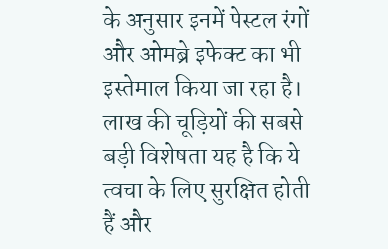के अनुसार इनमें पेस्टल रंगों और ओमब्रे इफेक्ट का भी इस्तेमाल किया जा रहा है। लाख की चूड़ियों की सबसे बड़ी विशेषता यह है कि ये त्वचा के लिए सुरक्षित होती हैं और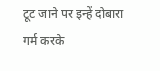टूट जाने पर इन्हें दोबारा गर्म करके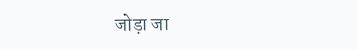जोड़ा जा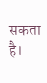सकता है।